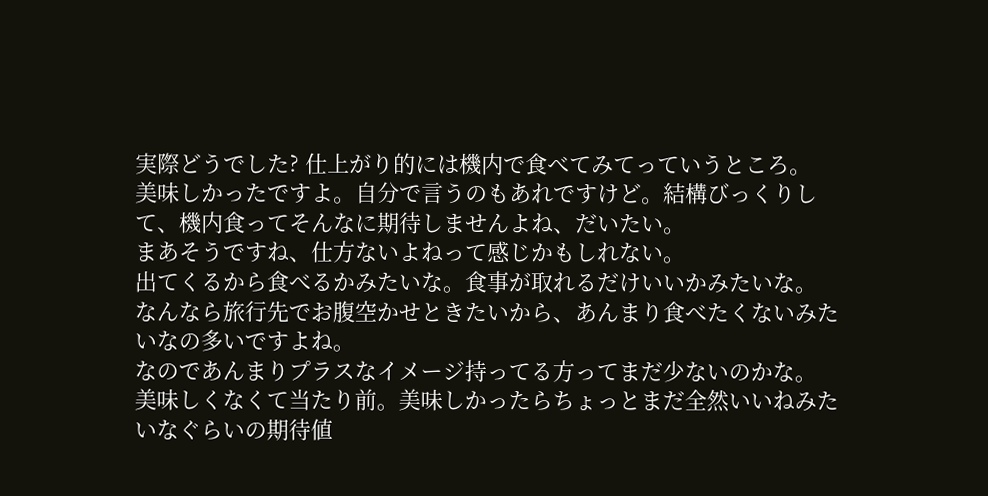実際どうでした? 仕上がり的には機内で食べてみてっていうところ。
美味しかったですよ。自分で言うのもあれですけど。結構びっくりして、機内食ってそんなに期待しませんよね、だいたい。
まあそうですね、仕方ないよねって感じかもしれない。
出てくるから食べるかみたいな。食事が取れるだけいいかみたいな。
なんなら旅行先でお腹空かせときたいから、あんまり食べたくないみたいなの多いですよね。
なのであんまりプラスなイメージ持ってる方ってまだ少ないのかな。
美味しくなくて当たり前。美味しかったらちょっとまだ全然いいねみたいなぐらいの期待値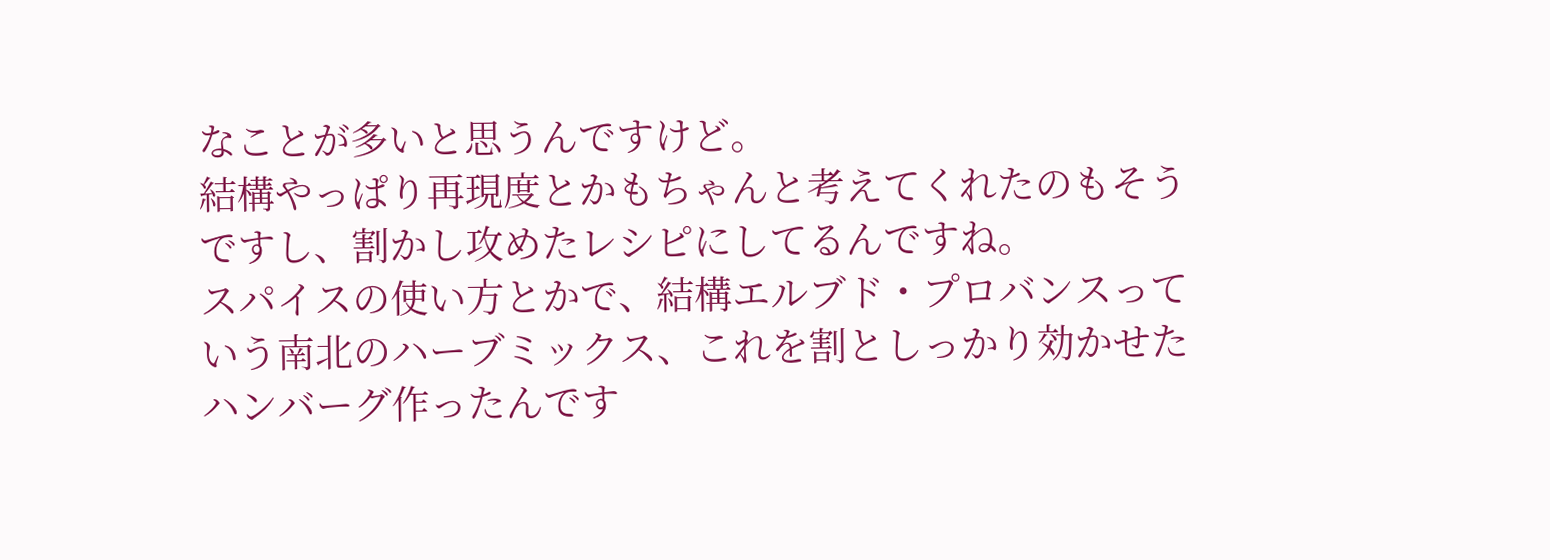なことが多いと思うんですけど。
結構やっぱり再現度とかもちゃんと考えてくれたのもそうですし、割かし攻めたレシピにしてるんですね。
スパイスの使い方とかで、結構エルブド・プロバンスっていう南北のハーブミックス、これを割としっかり効かせたハンバーグ作ったんです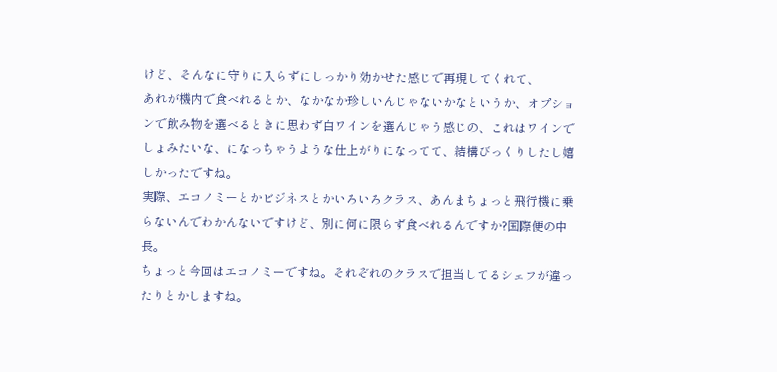けど、そんなに守りに入らずにしっかり効かせた感じで再現してくれて、
あれが機内で食べれるとか、なかなか珍しいんじゃないかなというか、オプションで飲み物を選べるときに思わず白ワインを選んじゃう感じの、これはワインでしょみたいな、になっちゃうような仕上がりになってて、結構びっくりしたし嬉しかったですね。
実際、エコノミーとかビジネスとかいろいろクラス、あんまちょっと飛行機に乗らないんでわかんないですけど、別に何に限らず食べれるんですか?国際便の中長。
ちょっと今回はエコノミーですね。それぞれのクラスで担当してるシェフが違ったりとかしますね。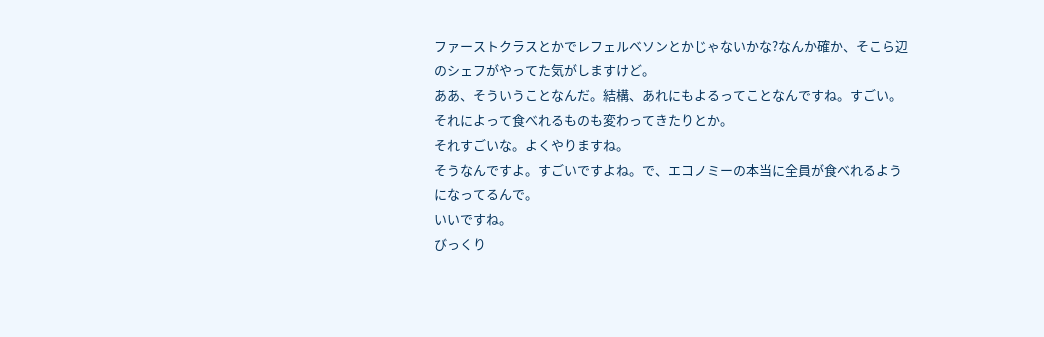ファーストクラスとかでレフェルベソンとかじゃないかな?なんか確か、そこら辺のシェフがやってた気がしますけど。
ああ、そういうことなんだ。結構、あれにもよるってことなんですね。すごい。
それによって食べれるものも変わってきたりとか。
それすごいな。よくやりますね。
そうなんですよ。すごいですよね。で、エコノミーの本当に全員が食べれるようになってるんで。
いいですね。
びっくり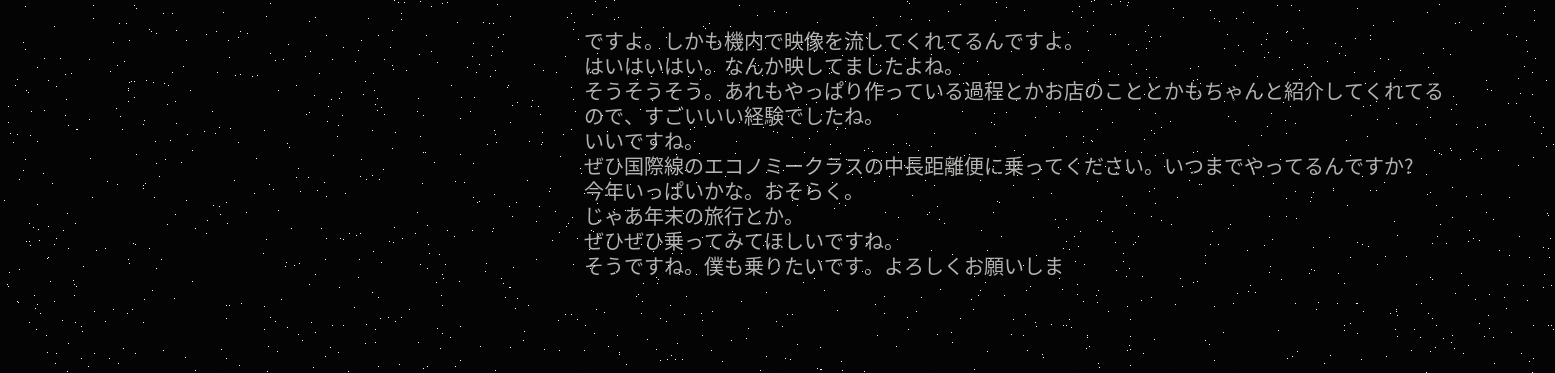ですよ。しかも機内で映像を流してくれてるんですよ。
はいはいはい。なんか映してましたよね。
そうそうそう。あれもやっぱり作っている過程とかお店のこととかもちゃんと紹介してくれてるので、すごいいい経験でしたね。
いいですね。
ぜひ国際線のエコノミークラスの中長距離便に乗ってください。いつまでやってるんですか?
今年いっぱいかな。おそらく。
じゃあ年末の旅行とか。
ぜひぜひ乗ってみてほしいですね。
そうですね。僕も乗りたいです。よろしくお願いしま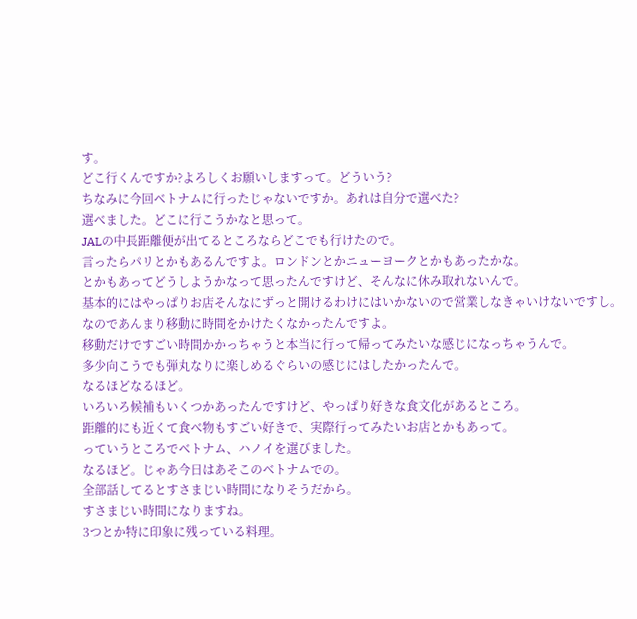す。
どこ行くんですか?よろしくお願いしますって。どういう?
ちなみに今回ベトナムに行ったじゃないですか。あれは自分で選べた?
選べました。どこに行こうかなと思って。
JALの中長距離便が出てるところならどこでも行けたので。
言ったらパリとかもあるんですよ。ロンドンとかニューヨークとかもあったかな。
とかもあってどうしようかなって思ったんですけど、そんなに休み取れないんで。
基本的にはやっぱりお店そんなにずっと開けるわけにはいかないので営業しなきゃいけないですし。
なのであんまり移動に時間をかけたくなかったんですよ。
移動だけですごい時間かかっちゃうと本当に行って帰ってみたいな感じになっちゃうんで。
多少向こうでも弾丸なりに楽しめるぐらいの感じにはしたかったんで。
なるほどなるほど。
いろいろ候補もいくつかあったんですけど、やっぱり好きな食文化があるところ。
距離的にも近くて食べ物もすごい好きで、実際行ってみたいお店とかもあって。
っていうところでベトナム、ハノイを選びました。
なるほど。じゃあ今日はあそこのベトナムでの。
全部話してるとすさまじい時間になりそうだから。
すさまじい時間になりますね。
3つとか特に印象に残っている料理。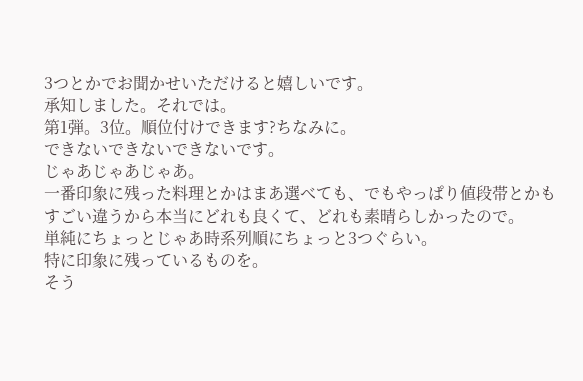3つとかでお聞かせいただけると嬉しいです。
承知しました。それでは。
第1弾。3位。順位付けできます?ちなみに。
できないできないできないです。
じゃあじゃあじゃあ。
一番印象に残った料理とかはまあ選べても、でもやっぱり値段帯とかもすごい違うから本当にどれも良くて、どれも素晴らしかったので。
単純にちょっとじゃあ時系列順にちょっと3つぐらい。
特に印象に残っているものを。
そう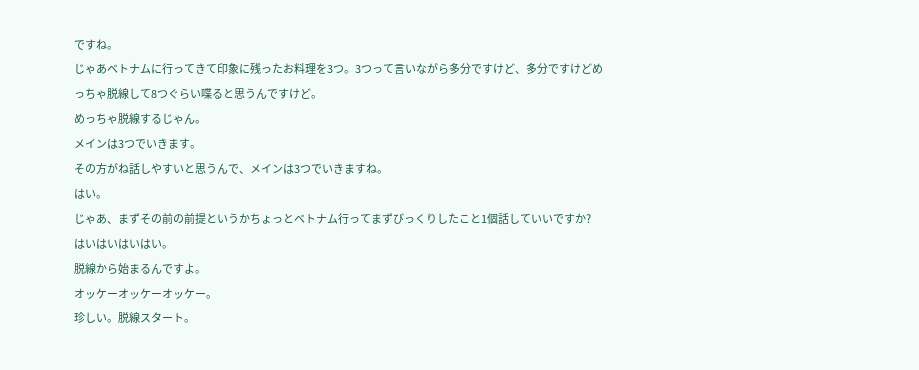ですね。
じゃあベトナムに行ってきて印象に残ったお料理を3つ。3つって言いながら多分ですけど、多分ですけどめっちゃ脱線して8つぐらい喋ると思うんですけど。
めっちゃ脱線するじゃん。
メインは3つでいきます。
その方がね話しやすいと思うんで、メインは3つでいきますね。
はい。
じゃあ、まずその前の前提というかちょっとベトナム行ってまずびっくりしたこと1個話していいですか?
はいはいはいはい。
脱線から始まるんですよ。
オッケーオッケーオッケー。
珍しい。脱線スタート。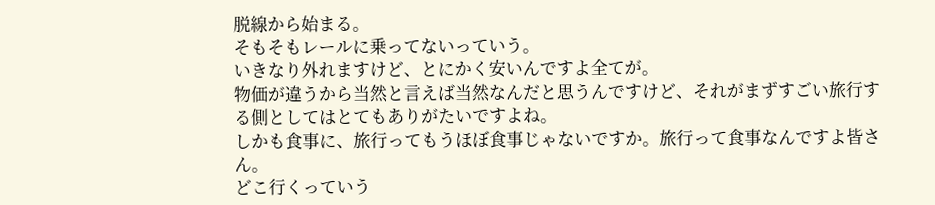脱線から始まる。
そもそもレールに乗ってないっていう。
いきなり外れますけど、とにかく安いんですよ全てが。
物価が違うから当然と言えば当然なんだと思うんですけど、それがまずすごい旅行する側としてはとてもありがたいですよね。
しかも食事に、旅行ってもうほぼ食事じゃないですか。旅行って食事なんですよ皆さん。
どこ行くっていう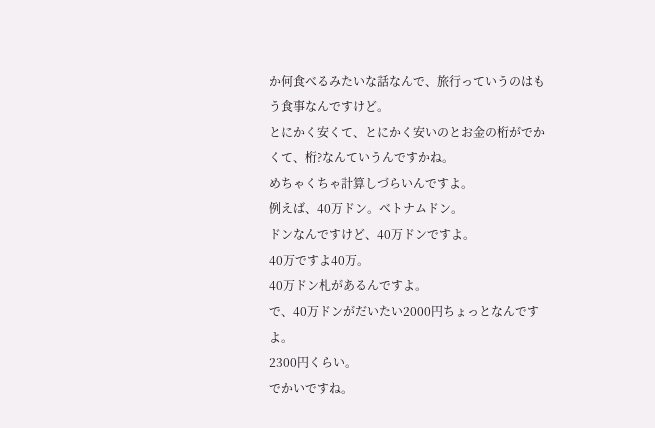か何食べるみたいな話なんで、旅行っていうのはもう食事なんですけど。
とにかく安くて、とにかく安いのとお金の桁がでかくて、桁?なんていうんですかね。
めちゃくちゃ計算しづらいんですよ。
例えば、40万ドン。ベトナムドン。
ドンなんですけど、40万ドンですよ。
40万ですよ40万。
40万ドン札があるんですよ。
で、40万ドンがだいたい2000円ちょっとなんですよ。
2300円くらい。
でかいですね。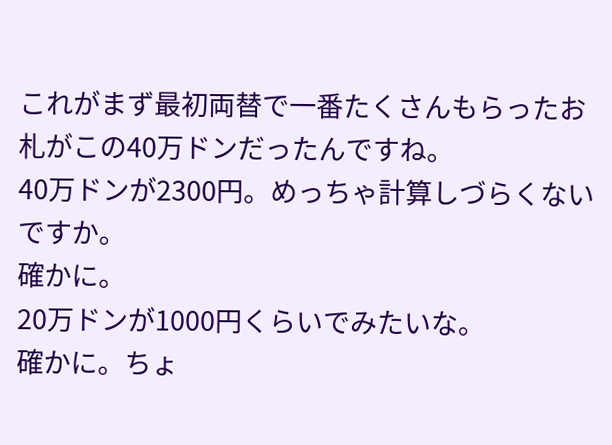これがまず最初両替で一番たくさんもらったお札がこの40万ドンだったんですね。
40万ドンが2300円。めっちゃ計算しづらくないですか。
確かに。
20万ドンが1000円くらいでみたいな。
確かに。ちょ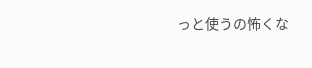っと使うの怖くな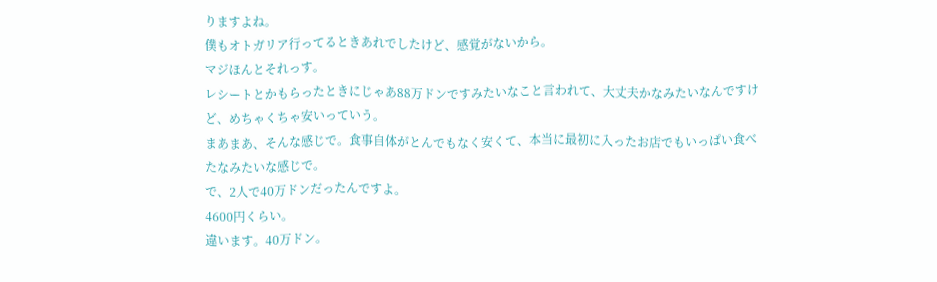りますよね。
僕もオトガリア行ってるときあれでしたけど、感覚がないから。
マジほんとそれっす。
レシートとかもらったときにじゃあ88万ドンですみたいなこと言われて、大丈夫かなみたいなんですけど、めちゃくちゃ安いっていう。
まあまあ、そんな感じで。食事自体がとんでもなく安くて、本当に最初に入ったお店でもいっぱい食べたなみたいな感じで。
で、2人で40万ドンだったんですよ。
4600円くらい。
違います。40万ドン。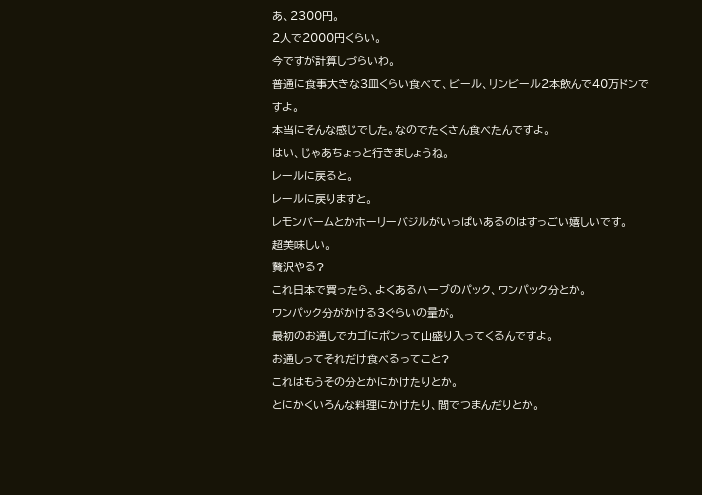あ、2300円。
2人で2000円くらい。
今ですが計算しづらいわ。
普通に食事大きな3皿くらい食べて、ビール、リンビール2本飲んで40万ドンですよ。
本当にそんな感じでした。なのでたくさん食べたんですよ。
はい、じゃあちょっと行きましょうね。
レールに戻ると。
レールに戻りますと。
レモンバームとかホーリーバジルがいっぱいあるのはすっごい嬉しいです。
超美味しい。
贅沢やる?
これ日本で買ったら、よくあるハーブのパック、ワンパック分とか。
ワンパック分がかける3ぐらいの量が。
最初のお通しでカゴにポンって山盛り入ってくるんですよ。
お通しってそれだけ食べるってこと?
これはもうその分とかにかけたりとか。
とにかくいろんな料理にかけたり、間でつまんだりとか。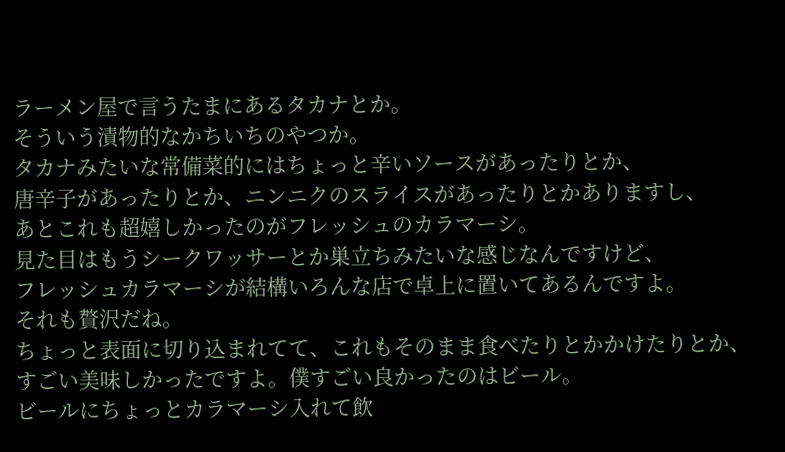ラーメン屋で言うたまにあるタカナとか。
そういう漬物的なかちいちのやつか。
タカナみたいな常備菜的にはちょっと辛いソースがあったりとか、
唐辛子があったりとか、ニンニクのスライスがあったりとかありますし、
あとこれも超嬉しかったのがフレッシュのカラマーシ。
見た目はもうシークワッサーとか巣立ちみたいな感じなんですけど、
フレッシュカラマーシが結構いろんな店で卓上に置いてあるんですよ。
それも贅沢だね。
ちょっと表面に切り込まれてて、これもそのまま食べたりとかかけたりとか、
すごい美味しかったですよ。僕すごい良かったのはビール。
ビールにちょっとカラマーシ入れて飲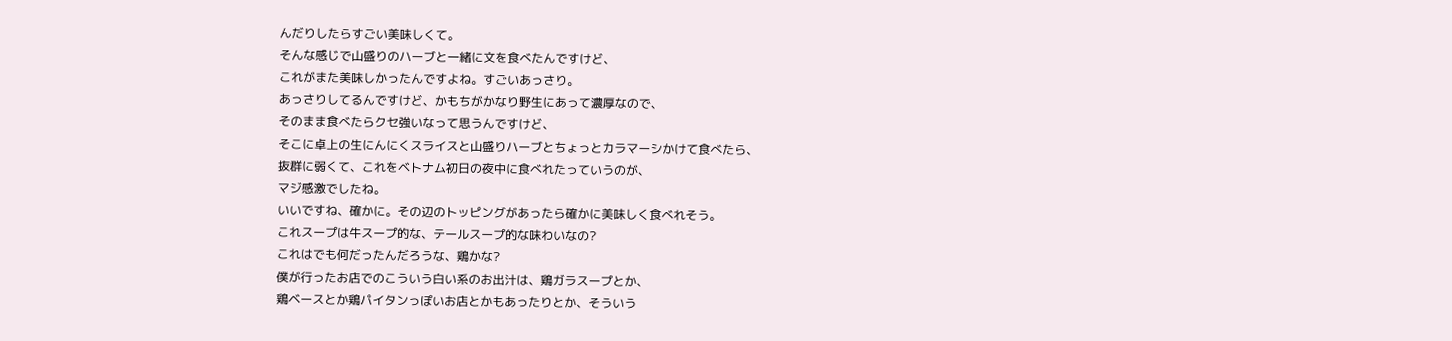んだりしたらすごい美味しくて。
そんな感じで山盛りのハーブと一緒に文を食べたんですけど、
これがまた美味しかったんですよね。すごいあっさり。
あっさりしてるんですけど、かもちがかなり野生にあって濃厚なので、
そのまま食べたらクセ強いなって思うんですけど、
そこに卓上の生にんにくスライスと山盛りハーブとちょっとカラマーシかけて食べたら、
抜群に弱くて、これをベトナム初日の夜中に食べれたっていうのが、
マジ感激でしたね。
いいですね、確かに。その辺のトッピングがあったら確かに美味しく食べれそう。
これスープは牛スープ的な、テールスープ的な味わいなの?
これはでも何だったんだろうな、鶏かな?
僕が行ったお店でのこういう白い系のお出汁は、鶏ガラスープとか、
鶏ベースとか鶏パイタンっぽいお店とかもあったりとか、そういう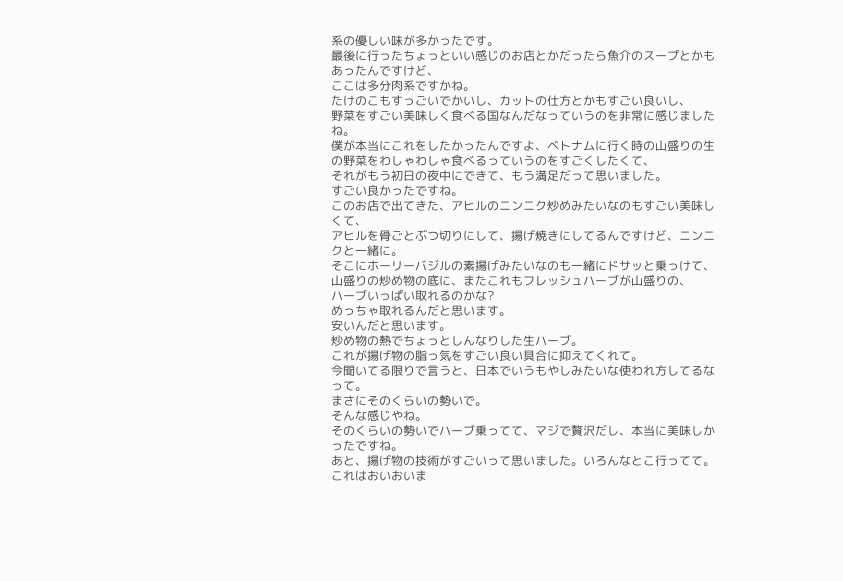系の優しい味が多かったです。
最後に行ったちょっといい感じのお店とかだったら魚介のスープとかもあったんですけど、
ここは多分肉系ですかね。
たけのこもすっごいでかいし、カットの仕方とかもすごい良いし、
野菜をすごい美味しく食べる国なんだなっていうのを非常に感じましたね。
僕が本当にこれをしたかったんですよ、ベトナムに行く時の山盛りの生の野菜をわしゃわしゃ食べるっていうのをすごくしたくて、
それがもう初日の夜中にできて、もう満足だって思いました。
すごい良かったですね。
このお店で出てきた、アヒルのニンニク炒めみたいなのもすごい美味しくて、
アヒルを骨ごとぶつ切りにして、揚げ焼きにしてるんですけど、ニンニクと一緒に。
そこにホーリーバジルの素揚げみたいなのも一緒にドサッと乗っけて、
山盛りの炒め物の底に、またこれもフレッシュハーブが山盛りの、
ハーブいっぱい取れるのかな?
めっちゃ取れるんだと思います。
安いんだと思います。
炒め物の熱でちょっとしんなりした生ハーブ。
これが揚げ物の脂っ気をすごい良い具合に抑えてくれて。
今聞いてる限りで言うと、日本でいうもやしみたいな使われ方してるなって。
まさにそのくらいの勢いで。
そんな感じやね。
そのくらいの勢いでハーブ乗ってて、マジで贅沢だし、本当に美味しかったですね。
あと、揚げ物の技術がすごいって思いました。いろんなとこ行ってて。
これはおいおいま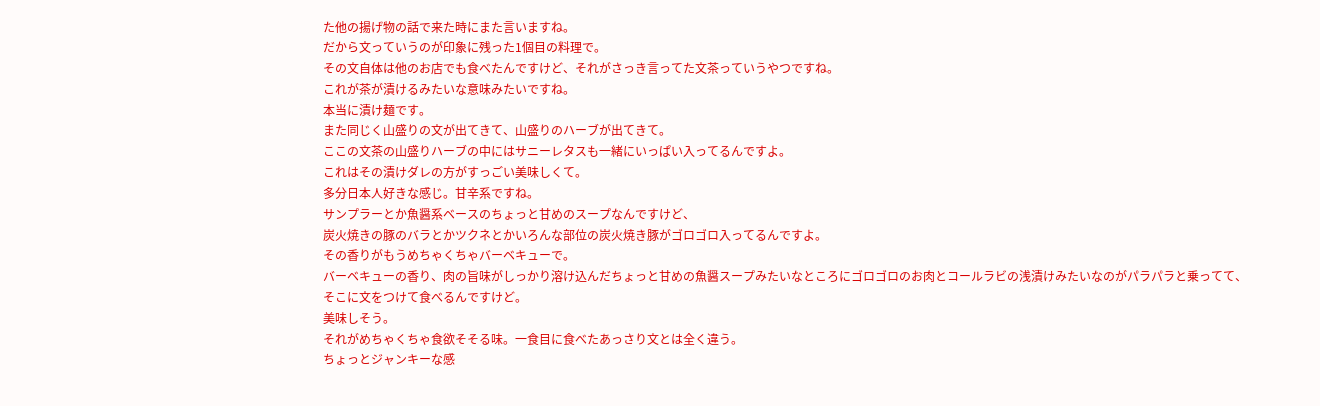た他の揚げ物の話で来た時にまた言いますね。
だから文っていうのが印象に残った1個目の料理で。
その文自体は他のお店でも食べたんですけど、それがさっき言ってた文茶っていうやつですね。
これが茶が漬けるみたいな意味みたいですね。
本当に漬け麺です。
また同じく山盛りの文が出てきて、山盛りのハーブが出てきて。
ここの文茶の山盛りハーブの中にはサニーレタスも一緒にいっぱい入ってるんですよ。
これはその漬けダレの方がすっごい美味しくて。
多分日本人好きな感じ。甘辛系ですね。
サンプラーとか魚醤系ベースのちょっと甘めのスープなんですけど、
炭火焼きの豚のバラとかツクネとかいろんな部位の炭火焼き豚がゴロゴロ入ってるんですよ。
その香りがもうめちゃくちゃバーベキューで。
バーベキューの香り、肉の旨味がしっかり溶け込んだちょっと甘めの魚醤スープみたいなところにゴロゴロのお肉とコールラビの浅漬けみたいなのがパラパラと乗ってて、
そこに文をつけて食べるんですけど。
美味しそう。
それがめちゃくちゃ食欲そそる味。一食目に食べたあっさり文とは全く違う。
ちょっとジャンキーな感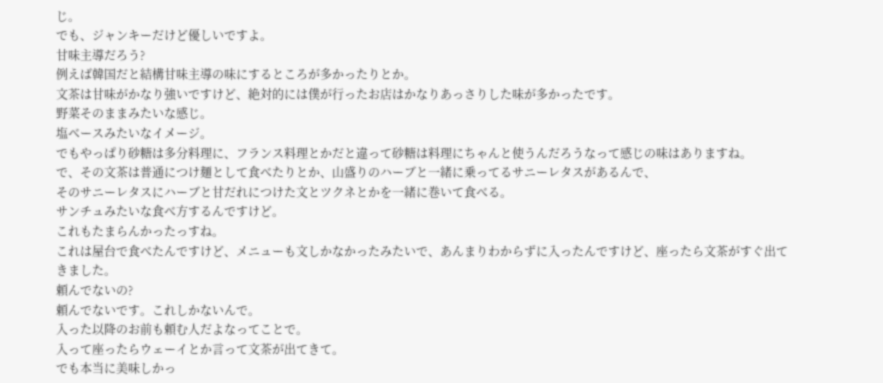じ。
でも、ジャンキーだけど優しいですよ。
甘味主導だろう?
例えば韓国だと結構甘味主導の味にするところが多かったりとか。
文茶は甘味がかなり強いですけど、絶対的には僕が行ったお店はかなりあっさりした味が多かったです。
野菜そのままみたいな感じ。
塩ベースみたいなイメージ。
でもやっぱり砂糖は多分料理に、フランス料理とかだと違って砂糖は料理にちゃんと使うんだろうなって感じの味はありますね。
で、その文茶は普通につけ麺として食べたりとか、山盛りのハーブと一緒に乗ってるサニーレタスがあるんで、
そのサニーレタスにハーブと甘だれにつけた文とツクネとかを一緒に巻いて食べる。
サンチュみたいな食べ方するんですけど。
これもたまらんかったっすね。
これは屋台で食べたんですけど、メニューも文しかなかったみたいで、あんまりわからずに入ったんですけど、座ったら文茶がすぐ出てきました。
頼んでないの?
頼んでないです。これしかないんで。
入った以降のお前も頼む人だよなってことで。
入って座ったらウェーイとか言って文茶が出てきて。
でも本当に美味しかっ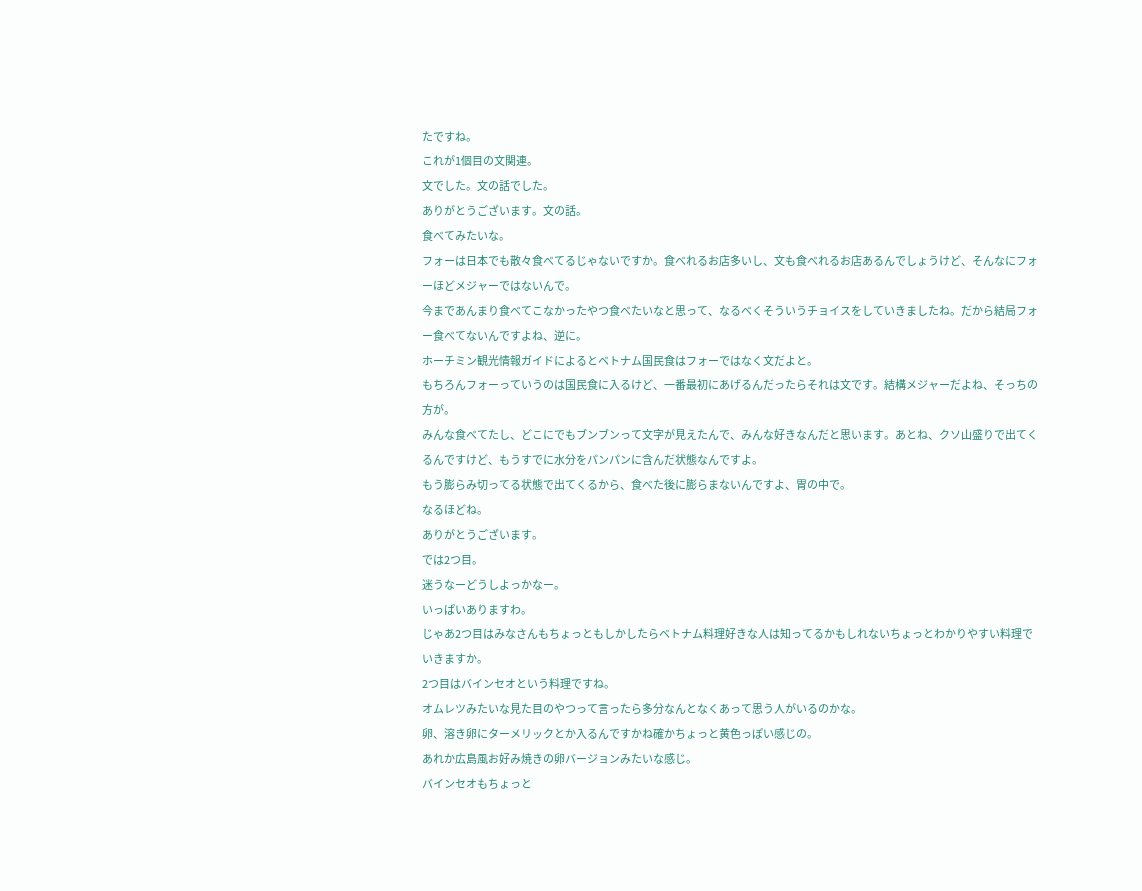たですね。
これが1個目の文関連。
文でした。文の話でした。
ありがとうございます。文の話。
食べてみたいな。
フォーは日本でも散々食べてるじゃないですか。食べれるお店多いし、文も食べれるお店あるんでしょうけど、そんなにフォーほどメジャーではないんで。
今まであんまり食べてこなかったやつ食べたいなと思って、なるべくそういうチョイスをしていきましたね。だから結局フォー食べてないんですよね、逆に。
ホーチミン観光情報ガイドによるとベトナム国民食はフォーではなく文だよと。
もちろんフォーっていうのは国民食に入るけど、一番最初にあげるんだったらそれは文です。結構メジャーだよね、そっちの方が。
みんな食べてたし、どこにでもブンブンって文字が見えたんで、みんな好きなんだと思います。あとね、クソ山盛りで出てくるんですけど、もうすでに水分をパンパンに含んだ状態なんですよ。
もう膨らみ切ってる状態で出てくるから、食べた後に膨らまないんですよ、胃の中で。
なるほどね。
ありがとうございます。
では2つ目。
迷うなーどうしよっかなー。
いっぱいありますわ。
じゃあ2つ目はみなさんもちょっともしかしたらベトナム料理好きな人は知ってるかもしれないちょっとわかりやすい料理でいきますか。
2つ目はバインセオという料理ですね。
オムレツみたいな見た目のやつって言ったら多分なんとなくあって思う人がいるのかな。
卵、溶き卵にターメリックとか入るんですかね確かちょっと黄色っぽい感じの。
あれか広島風お好み焼きの卵バージョンみたいな感じ。
バインセオもちょっと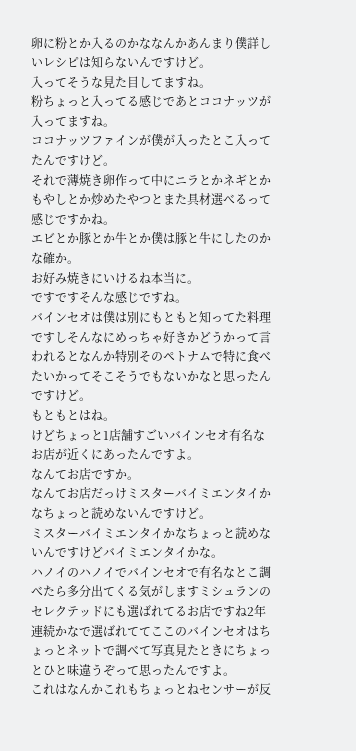卵に粉とか入るのかななんかあんまり僕詳しいレシピは知らないんですけど。
入ってそうな見た目してますね。
粉ちょっと入ってる感じであとココナッツが入ってますね。
ココナッツファインが僕が入ったとこ入ってたんですけど。
それで薄焼き卵作って中にニラとかネギとかもやしとか炒めたやつとまた具材選べるって感じですかね。
エビとか豚とか牛とか僕は豚と牛にしたのかな確か。
お好み焼きにいけるね本当に。
ですですそんな感じですね。
バインセオは僕は別にもともと知ってた料理ですしそんなにめっちゃ好きかどうかって言われるとなんか特別そのペトナムで特に食べたいかってそこそうでもないかなと思ったんですけど。
もともとはね。
けどちょっと1店舗すごいバインセオ有名なお店が近くにあったんですよ。
なんてお店ですか。
なんてお店だっけミスターバイミエンタイかなちょっと読めないんですけど。
ミスターバイミエンタイかなちょっと読めないんですけどバイミエンタイかな。
ハノイのハノイでバインセオで有名なとこ調べたら多分出てくる気がしますミシュランのセレクテッドにも選ばれてるお店ですね2年連続かなで選ばれててここのバインセオはちょっとネットで調べて写真見たときにちょっとひと味違うぞって思ったんですよ。
これはなんかこれもちょっとねセンサーが反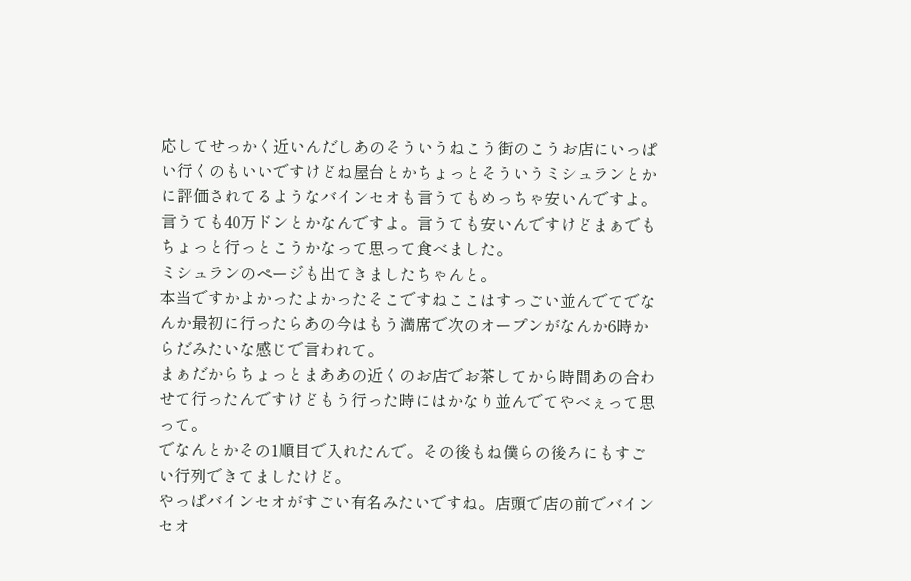応してせっかく近いんだしあのそういうねこう街のこうお店にいっぱい行くのもいいですけどね屋台とかちょっとそういうミシュランとかに評価されてるようなバインセオも言うてもめっちゃ安いんですよ。
言うても40万ドンとかなんですよ。言うても安いんですけどまぁでもちょっと行っとこうかなって思って食べました。
ミシュランのページも出てきましたちゃんと。
本当ですかよかったよかったそこですねここはすっごい並んでてでなんか最初に行ったらあの今はもう満席で次のオープンがなんか6時からだみたいな感じで言われて。
まぁだからちょっとまああの近くのお店でお茶してから時間あの合わせて行ったんですけどもう行った時にはかなり並んでてやべぇって思って。
でなんとかその1順目で入れたんで。その後もね僕らの後ろにもすごい行列できてましたけど。
やっぱバインセオがすごい有名みたいですね。店頭で店の前でバインセオ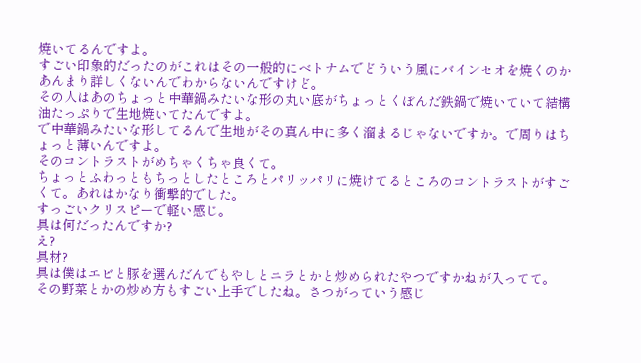焼いてるんですよ。
すごい印象的だったのがこれはその一般的にベトナムでどういう風にバインセオを焼くのかあんまり詳しくないんでわからないんですけど。
その人はあのちょっと中華鍋みたいな形の丸い底がちょっとくぼんだ鉄鍋で焼いていて結構油たっぷりで生地焼いてたんですよ。
で中華鍋みたいな形してるんで生地がその真ん中に多く溜まるじゃないですか。で周りはちょっと薄いんですよ。
そのコントラストがめちゃくちゃ良くて。
ちょっとふわっともちっとしたところとパリッパリに焼けてるところのコントラストがすごくて。あれはかなり衝撃的でした。
すっごいクリスピーで軽い感じ。
具は何だったんですか?
え?
具材?
具は僕はエビと豚を選んだんでもやしとニラとかと炒められたやつですかねが入ってて。
その野菜とかの炒め方もすごい上手でしたね。さつがっていう感じ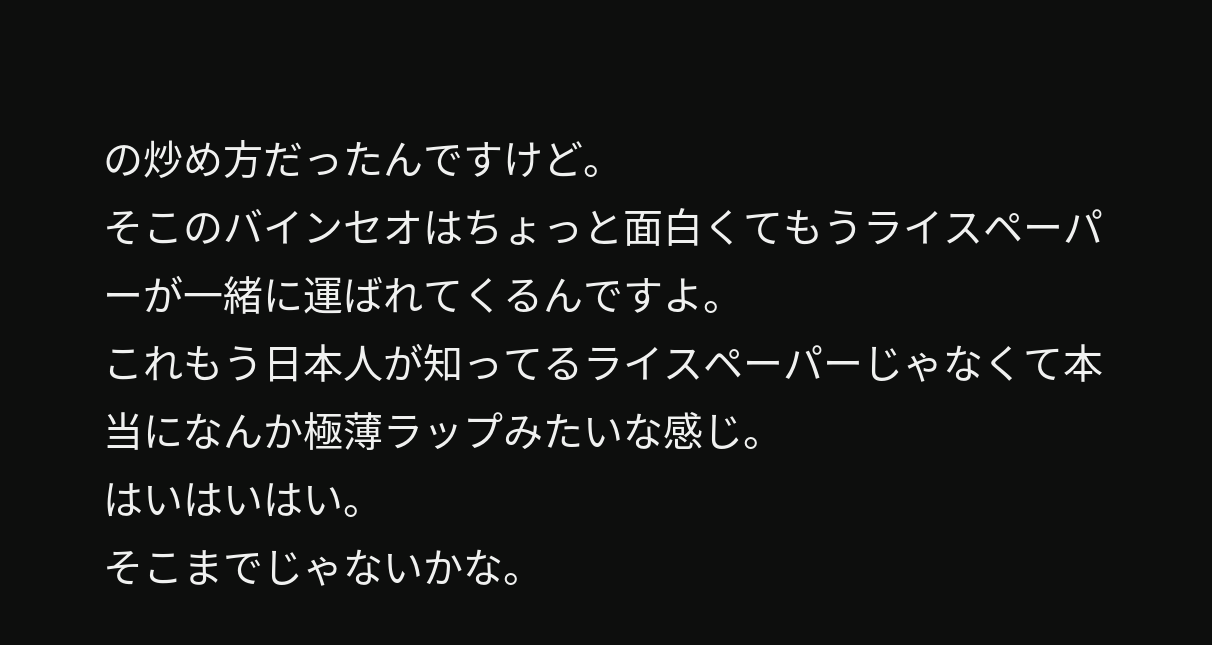の炒め方だったんですけど。
そこのバインセオはちょっと面白くてもうライスペーパーが一緒に運ばれてくるんですよ。
これもう日本人が知ってるライスペーパーじゃなくて本当になんか極薄ラップみたいな感じ。
はいはいはい。
そこまでじゃないかな。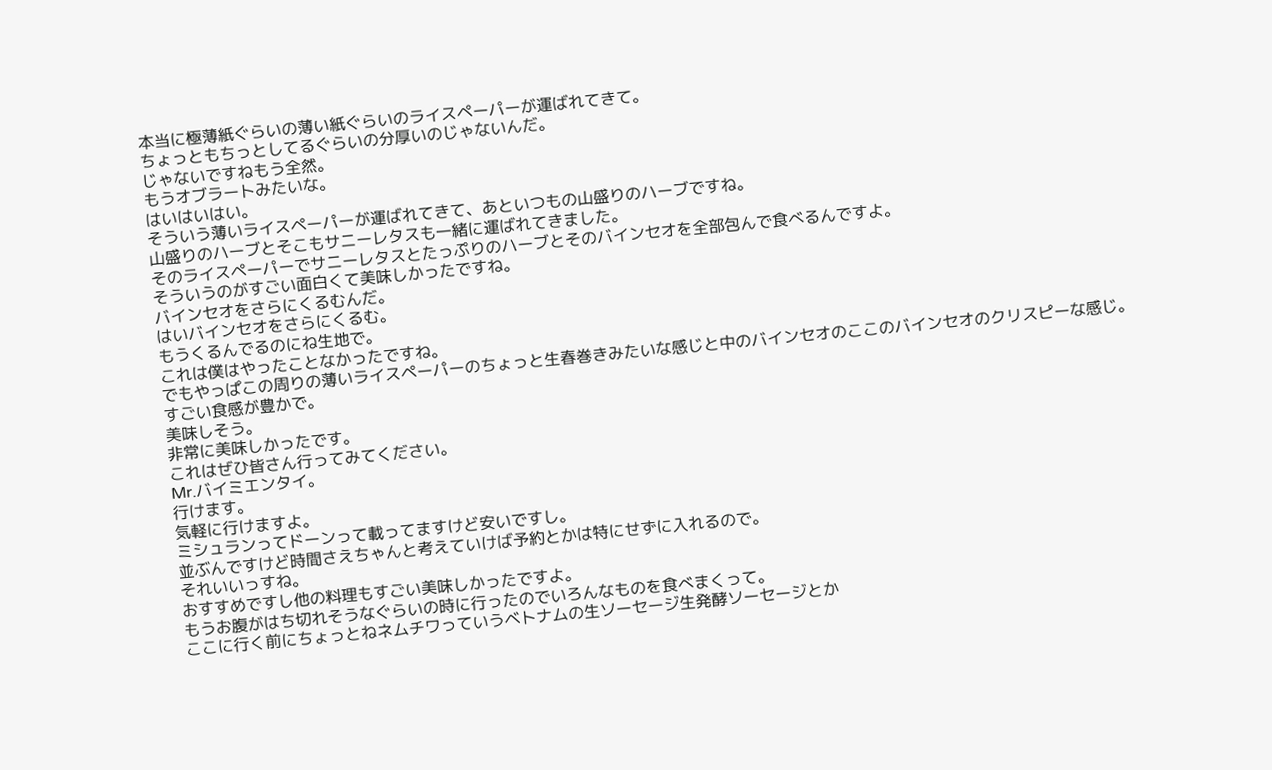本当に極薄紙ぐらいの薄い紙ぐらいのライスペーパーが運ばれてきて。
ちょっともちっとしてるぐらいの分厚いのじゃないんだ。
じゃないですねもう全然。
もうオブラートみたいな。
はいはいはい。
そういう薄いライスペーパーが運ばれてきて、あといつもの山盛りのハーブですね。
山盛りのハーブとそこもサニーレタスも一緒に運ばれてきました。
そのライスペーパーでサニーレタスとたっぷりのハーブとそのバインセオを全部包んで食べるんですよ。
そういうのがすごい面白くて美味しかったですね。
バインセオをさらにくるむんだ。
はいバインセオをさらにくるむ。
もうくるんでるのにね生地で。
これは僕はやったことなかったですね。
でもやっぱこの周りの薄いライスペーパーのちょっと生春巻きみたいな感じと中のバインセオのここのバインセオのクリスピーな感じ。
すごい食感が豊かで。
美味しそう。
非常に美味しかったです。
これはぜひ皆さん行ってみてください。
Mr.バイミエンタイ。
行けます。
気軽に行けますよ。
ミシュランってドーンって載ってますけど安いですし。
並ぶんですけど時間さえちゃんと考えていけば予約とかは特にせずに入れるので。
それいいっすね。
おすすめですし他の料理もすごい美味しかったですよ。
もうお腹がはち切れそうなぐらいの時に行ったのでいろんなものを食べまくって。
ここに行く前にちょっとねネムチワっていうベトナムの生ソーセージ生発酵ソーセージとか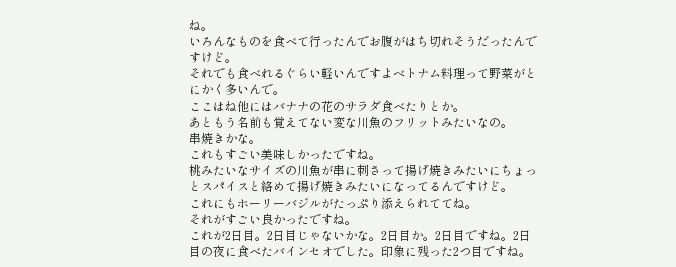ね。
いろんなものを食べて行ったんでお腹がはち切れそうだったんですけど。
それでも食べれるぐらい軽いんですよベトナム料理って野菜がとにかく多いんで。
ここはね他にはバナナの花のサラダ食べたりとか。
あともう名前も覚えてない変な川魚のフリットみたいなの。
串焼きかな。
これもすごい美味しかったですね。
桃みたいなサイズの川魚が串に刺さって揚げ焼きみたいにちょっとスパイスと絡めて揚げ焼きみたいになってるんですけど。
これにもホーリーバジルがたっぷり添えられててね。
それがすごい良かったですね。
これが2日目。2日目じゃないかな。2日目か。2日目ですね。2日目の夜に食べたバインセオでした。印象に残った2つ目ですね。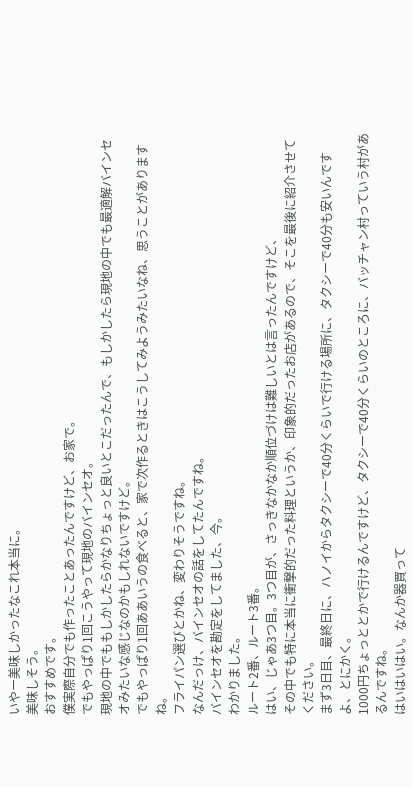いやー美味しかったなこれ本当に。
美味しそう。
おすすめです。
僕実際自分でも作ったことあったんですけど、お家で。
でもやっぱり1回こうやって現地のバインセオ。
現地の中でももしかしたらかなりちょっと良いとこだったんで、もしかしたら現地の中でも最適解バインセオみたいな感じなのかもしれないですけど。
でもやっぱり1回ああいうの食べると、家で次作るときはこうしてみようみたいなね、思うことがありますね。
フライパン選びとかね、変わりそうですね。
なんだっけ、バインセオの話をしてたんですね。
バインセオを勘定をしてました、今。
わかりました。
ルート2番、ルート3番。
はい、じゃあ3つ目。3つ目が、さっきなかなか順位づけは難しいとは言ったんですけど、
その中でも特に本当に衝撃的だった料理というか、印象的だったお店があるので、そこを最後に紹介させてください。
まず3日目、最終日に、ハノイからタクシーで40分くらいで行ける場所に、タクシーで40分も安いんですよ、とにかく。
1000円ちょっととかで行けるんですけど、タクシーで40分くらいのところに、バッチャン村っていう村があるんですね。
はいはいはい。なんか器買って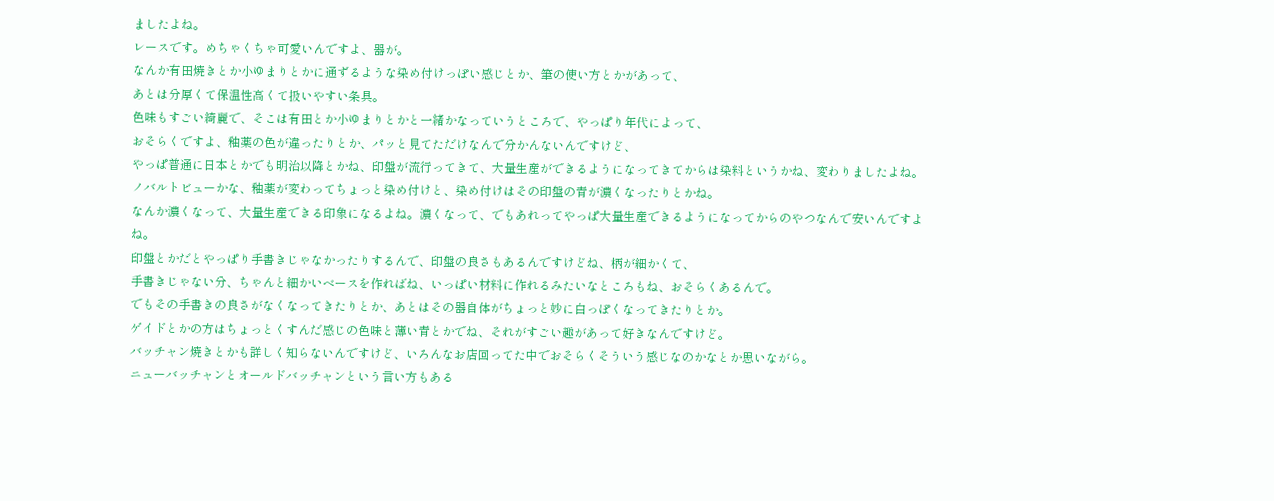ましたよね。
レースです。めちゃくちゃ可愛いんですよ、器が。
なんか有田焼きとか小ゆまりとかに通ずるような染め付けっぽい感じとか、筆の使い方とかがあって、
あとは分厚くて保温性高くて扱いやすい条具。
色味もすごい綺麗で、そこは有田とか小ゆまりとかと一緒かなっていうところで、やっぱり年代によって、
おそらくですよ、釉薬の色が違ったりとか、パッと見てただけなんで分かんないんですけど、
やっぱ普通に日本とかでも明治以降とかね、印盤が流行ってきて、大量生産ができるようになってきてからは染料というかね、変わりましたよね。
ノバルトビューかな、釉薬が変わってちょっと染め付けと、染め付けはその印盤の青が濃くなったりとかね。
なんか濃くなって、大量生産できる印象になるよね。濃くなって、でもあれってやっぱ大量生産できるようになってからのやつなんで安いんですよね。
印盤とかだとやっぱり手書きじゃなかったりするんで、印盤の良さもあるんですけどね、柄が細かくて、
手書きじゃない分、ちゃんと細かいベースを作ればね、いっぱい材料に作れるみたいなところもね、おそらくあるんで。
でもその手書きの良さがなくなってきたりとか、あとはその器自体がちょっと妙に白っぽくなってきたりとか。
ゲイドとかの方はちょっとくすんだ感じの色味と薄い青とかでね、それがすごい趣があって好きなんですけど。
バッチャン焼きとかも詳しく知らないんですけど、いろんなお店回ってた中でおそらくそういう感じなのかなとか思いながら。
ニューバッチャンとオールドバッチャンという言い方もある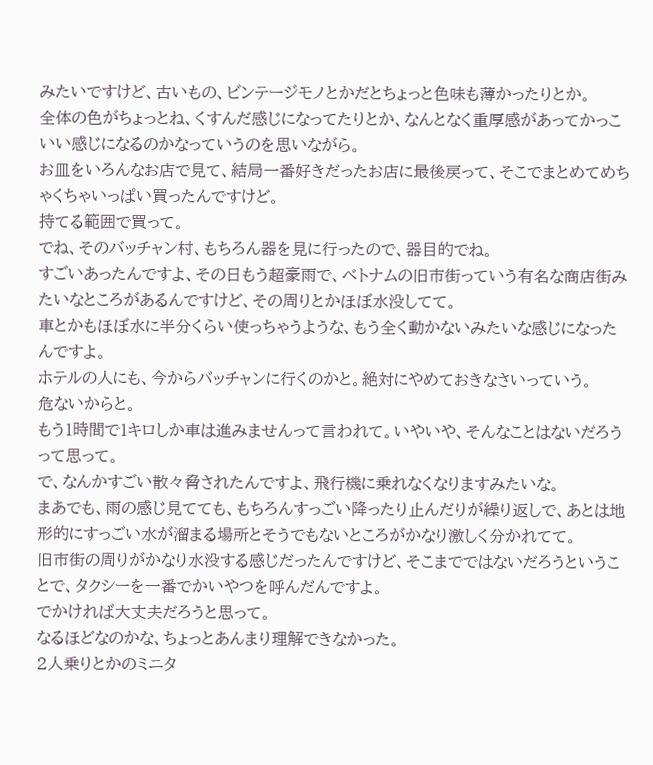みたいですけど、古いもの、ビンテージモノとかだとちょっと色味も薄かったりとか。
全体の色がちょっとね、くすんだ感じになってたりとか、なんとなく重厚感があってかっこいい感じになるのかなっていうのを思いながら。
お皿をいろんなお店で見て、結局一番好きだったお店に最後戻って、そこでまとめてめちゃくちゃいっぱい買ったんですけど。
持てる範囲で買って。
でね、そのバッチャン村、もちろん器を見に行ったので、器目的でね。
すごいあったんですよ、その日もう超豪雨で、ベトナムの旧市街っていう有名な商店街みたいなところがあるんですけど、その周りとかほぼ水没してて。
車とかもほぼ水に半分くらい使っちゃうような、もう全く動かないみたいな感じになったんですよ。
ホテルの人にも、今からバッチャンに行くのかと。絶対にやめておきなさいっていう。
危ないからと。
もう1時間で1キロしか車は進みませんって言われて。いやいや、そんなことはないだろうって思って。
で、なんかすごい散々脅されたんですよ、飛行機に乗れなくなりますみたいな。
まあでも、雨の感じ見てても、もちろんすっごい降ったり止んだりが繰り返しで、あとは地形的にすっごい水が溜まる場所とそうでもないところがかなり激しく分かれてて。
旧市街の周りがかなり水没する感じだったんですけど、そこまでではないだろうということで、タクシーを一番でかいやつを呼んだんですよ。
でかければ大丈夫だろうと思って。
なるほどなのかな、ちょっとあんまり理解できなかった。
2人乗りとかのミニタ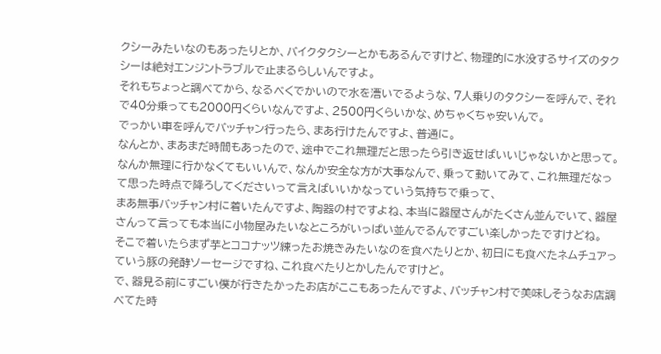クシーみたいなのもあったりとか、バイクタクシーとかもあるんですけど、物理的に水没するサイズのタクシーは絶対エンジントラブルで止まるらしいんですよ。
それもちょっと調べてから、なるべくでかいので水を漕いでるような、7人乗りのタクシーを呼んで、それで40分乗っても2000円くらいなんですよ、2500円くらいかな、めちゃくちゃ安いんで。
でっかい車を呼んでバッチャン行ったら、まあ行けたんですよ、普通に。
なんとか、まあまだ時間もあったので、途中でこれ無理だと思ったら引き返せばいいじゃないかと思って。
なんか無理に行かなくてもいいんで、なんか安全な方が大事なんで、乗って動いてみて、これ無理だなって思った時点で降ろしてくださいって言えばいいかなっていう気持ちで乗って、
まあ無事バッチャン村に着いたんですよ、陶器の村ですよね、本当に器屋さんがたくさん並んでいて、器屋さんって言っても本当に小物屋みたいなところがいっぱい並んでるんですごい楽しかったですけどね。
そこで着いたらまず芋とココナッツ練ったお焼きみたいなのを食べたりとか、初日にも食べたネムチュアっていう豚の発酵ソーセージですね、これ食べたりとかしたんですけど。
で、器見る前にすごい僕が行きたかったお店がここもあったんですよ、バッチャン村で美味しそうなお店調べてた時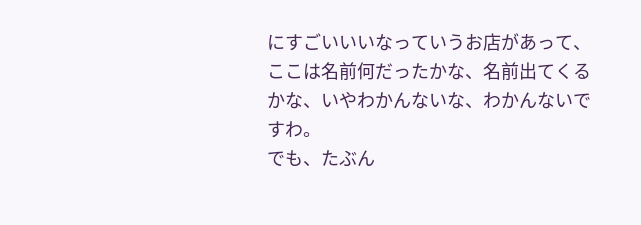にすごいいいなっていうお店があって、ここは名前何だったかな、名前出てくるかな、いやわかんないな、わかんないですわ。
でも、たぶん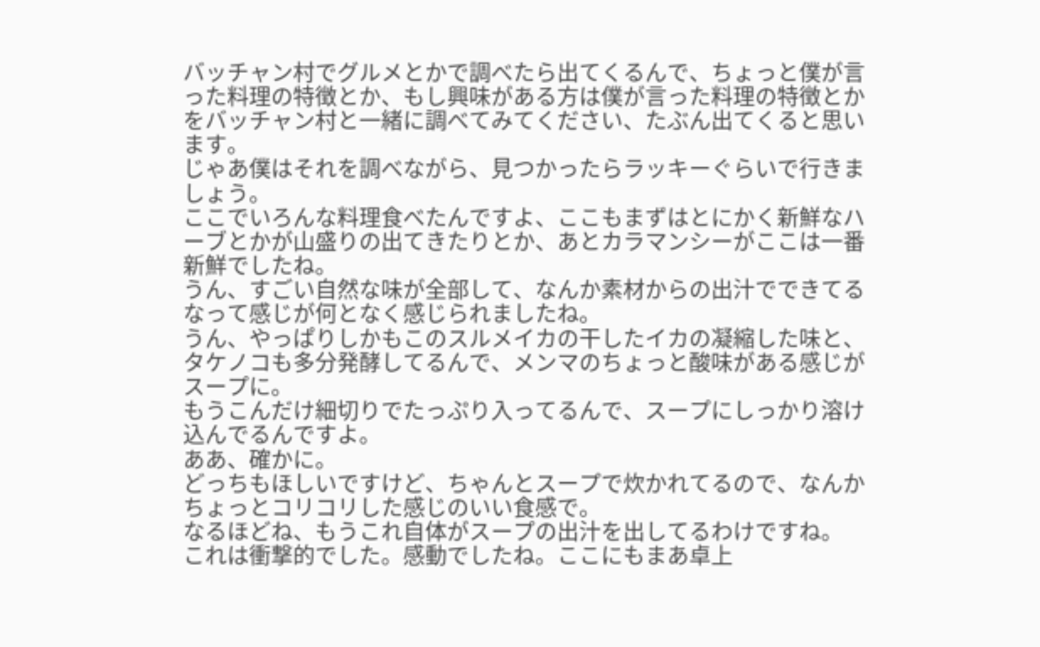バッチャン村でグルメとかで調べたら出てくるんで、ちょっと僕が言った料理の特徴とか、もし興味がある方は僕が言った料理の特徴とかをバッチャン村と一緒に調べてみてください、たぶん出てくると思います。
じゃあ僕はそれを調べながら、見つかったらラッキーぐらいで行きましょう。
ここでいろんな料理食べたんですよ、ここもまずはとにかく新鮮なハーブとかが山盛りの出てきたりとか、あとカラマンシーがここは一番新鮮でしたね。
うん、すごい自然な味が全部して、なんか素材からの出汁でできてるなって感じが何となく感じられましたね。
うん、やっぱりしかもこのスルメイカの干したイカの凝縮した味と、
タケノコも多分発酵してるんで、メンマのちょっと酸味がある感じがスープに。
もうこんだけ細切りでたっぷり入ってるんで、スープにしっかり溶け込んでるんですよ。
ああ、確かに。
どっちもほしいですけど、ちゃんとスープで炊かれてるので、なんかちょっとコリコリした感じのいい食感で。
なるほどね、もうこれ自体がスープの出汁を出してるわけですね。
これは衝撃的でした。感動でしたね。ここにもまあ卓上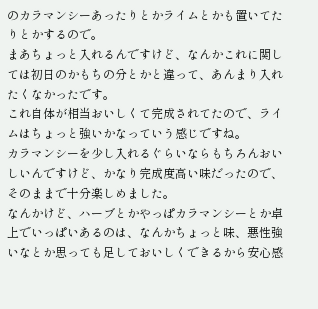のカラマンシーあったりとかライムとかも置いてたりとかするので。
まあちょっと入れるんですけど、なんかこれに関しては初日のかもちの分とかと違って、あんまり入れたくなかったです。
これ自体が相当おいしくて完成されてたので、ライムはちょっと強いかなっていう感じですね。
カラマンシーを少し入れるぐらいならもちろんおいしいんですけど、かなり完成度高い味だったので、そのままで十分楽しめました。
なんかけど、ハーブとかやっぱカラマンシーとか卓上でいっぱいあるのは、なんかちょっと味、悪性強いなとか思っても足しておいしくできるから安心感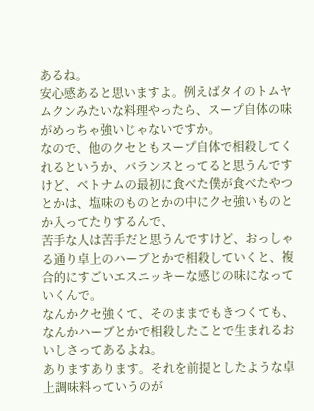あるね。
安心感あると思いますよ。例えばタイのトムヤムクンみたいな料理やったら、スープ自体の味がめっちゃ強いじゃないですか。
なので、他のクセともスープ自体で相殺してくれるというか、バランスとってると思うんですけど、ベトナムの最初に食べた僕が食べたやつとかは、塩味のものとかの中にクセ強いものとか入ってたりするんで、
苦手な人は苦手だと思うんですけど、おっしゃる通り卓上のハーブとかで相殺していくと、複合的にすごいエスニッキーな感じの味になっていくんで。
なんかクセ強くて、そのままでもきつくても、なんかハーブとかで相殺したことで生まれるおいしさってあるよね。
ありますあります。それを前提としたような卓上調味料っていうのが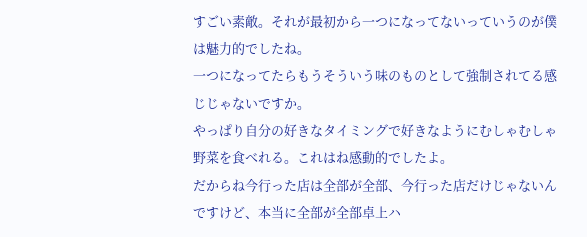すごい素敵。それが最初から一つになってないっていうのが僕は魅力的でしたね。
一つになってたらもうそういう味のものとして強制されてる感じじゃないですか。
やっぱり自分の好きなタイミングで好きなようにむしゃむしゃ野菜を食べれる。これはね感動的でしたよ。
だからね今行った店は全部が全部、今行った店だけじゃないんですけど、本当に全部が全部卓上ハ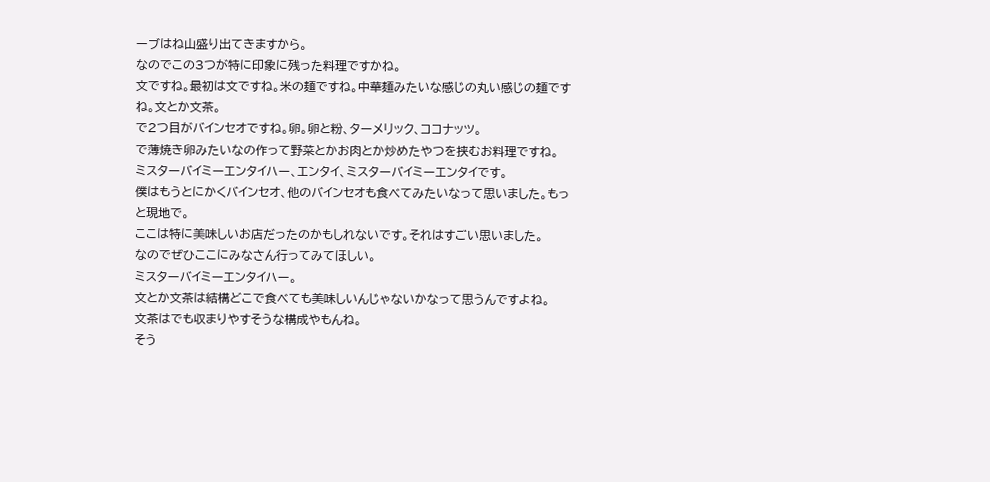ーブはね山盛り出てきますから。
なのでこの3つが特に印象に残った料理ですかね。
文ですね。最初は文ですね。米の麺ですね。中華麺みたいな感じの丸い感じの麺ですね。文とか文茶。
で2つ目がバインセオですね。卵。卵と粉、ターメリック、ココナッツ。
で薄焼き卵みたいなの作って野菜とかお肉とか炒めたやつを挟むお料理ですね。
ミスターバイミーエンタイハー、エンタイ、ミスターバイミーエンタイです。
僕はもうとにかくバインセオ、他のバインセオも食べてみたいなって思いました。もっと現地で。
ここは特に美味しいお店だったのかもしれないです。それはすごい思いました。
なのでぜひここにみなさん行ってみてほしい。
ミスターバイミーエンタイハー。
文とか文茶は結構どこで食べても美味しいんじゃないかなって思うんですよね。
文茶はでも収まりやすそうな構成やもんね。
そう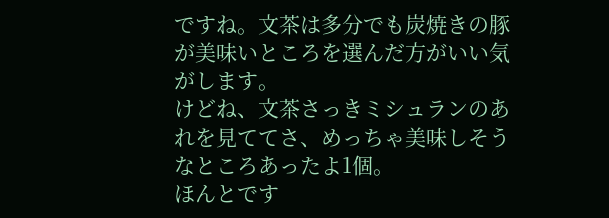ですね。文茶は多分でも炭焼きの豚が美味いところを選んだ方がいい気がします。
けどね、文茶さっきミシュランのあれを見ててさ、めっちゃ美味しそうなところあったよ1個。
ほんとです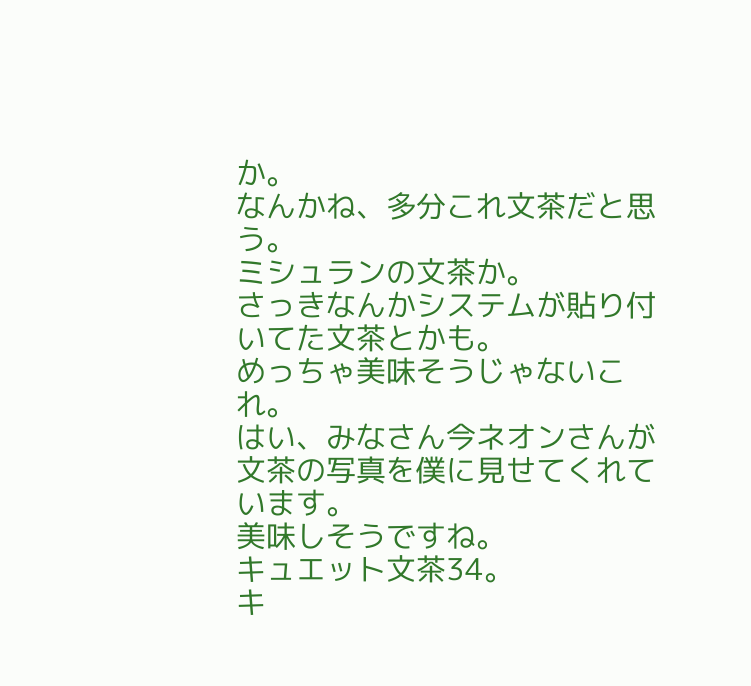か。
なんかね、多分これ文茶だと思う。
ミシュランの文茶か。
さっきなんかシステムが貼り付いてた文茶とかも。
めっちゃ美味そうじゃないこれ。
はい、みなさん今ネオンさんが文茶の写真を僕に見せてくれています。
美味しそうですね。
キュエット文茶34。
キ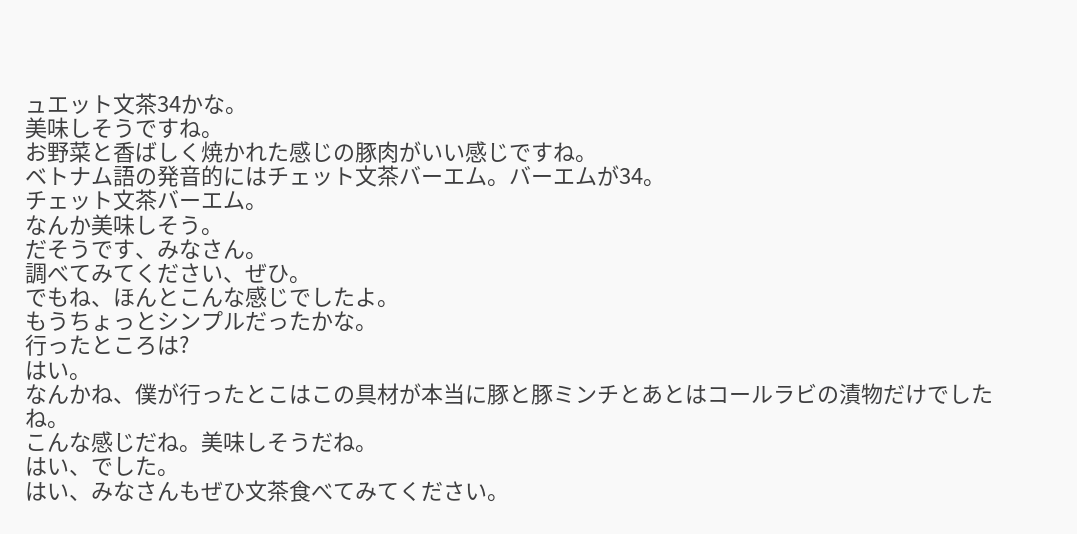ュエット文茶34かな。
美味しそうですね。
お野菜と香ばしく焼かれた感じの豚肉がいい感じですね。
ベトナム語の発音的にはチェット文茶バーエム。バーエムが34。
チェット文茶バーエム。
なんか美味しそう。
だそうです、みなさん。
調べてみてください、ぜひ。
でもね、ほんとこんな感じでしたよ。
もうちょっとシンプルだったかな。
行ったところは?
はい。
なんかね、僕が行ったとこはこの具材が本当に豚と豚ミンチとあとはコールラビの漬物だけでしたね。
こんな感じだね。美味しそうだね。
はい、でした。
はい、みなさんもぜひ文茶食べてみてください。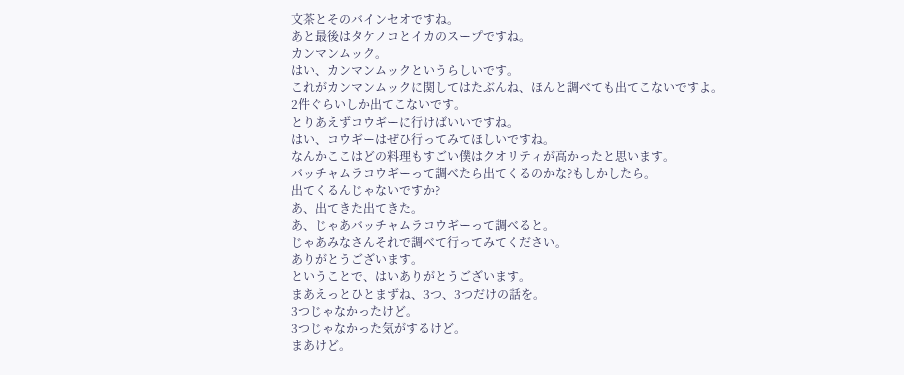文茶とそのバインセオですね。
あと最後はタケノコとイカのスープですね。
カンマンムック。
はい、カンマンムックというらしいです。
これがカンマンムックに関してはたぶんね、ほんと調べても出てこないですよ。
2件ぐらいしか出てこないです。
とりあえずコウギーに行けばいいですね。
はい、コウギーはぜひ行ってみてほしいですね。
なんかここはどの料理もすごい僕はクオリティが高かったと思います。
バッチャムラコウギーって調べたら出てくるのかな?もしかしたら。
出てくるんじゃないですか?
あ、出てきた出てきた。
あ、じゃあバッチャムラコウギーって調べると。
じゃあみなさんそれで調べて行ってみてください。
ありがとうございます。
ということで、はいありがとうございます。
まあえっとひとまずね、3つ、3つだけの話を。
3つじゃなかったけど。
3つじゃなかった気がするけど。
まあけど。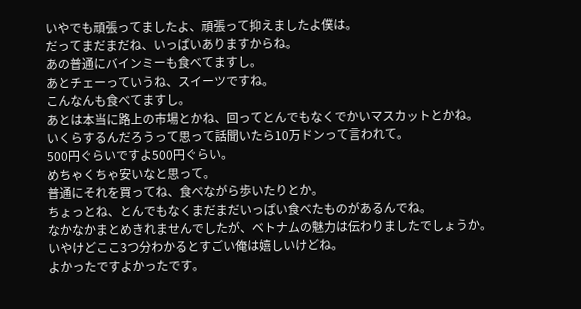いやでも頑張ってましたよ、頑張って抑えましたよ僕は。
だってまだまだね、いっぱいありますからね。
あの普通にバインミーも食べてますし。
あとチェーっていうね、スイーツですね。
こんなんも食べてますし。
あとは本当に路上の市場とかね、回ってとんでもなくでかいマスカットとかね。
いくらするんだろうって思って話聞いたら10万ドンって言われて。
500円ぐらいですよ500円ぐらい。
めちゃくちゃ安いなと思って。
普通にそれを買ってね、食べながら歩いたりとか。
ちょっとね、とんでもなくまだまだいっぱい食べたものがあるんでね。
なかなかまとめきれませんでしたが、ベトナムの魅力は伝わりましたでしょうか。
いやけどここ3つ分わかるとすごい俺は嬉しいけどね。
よかったですよかったです。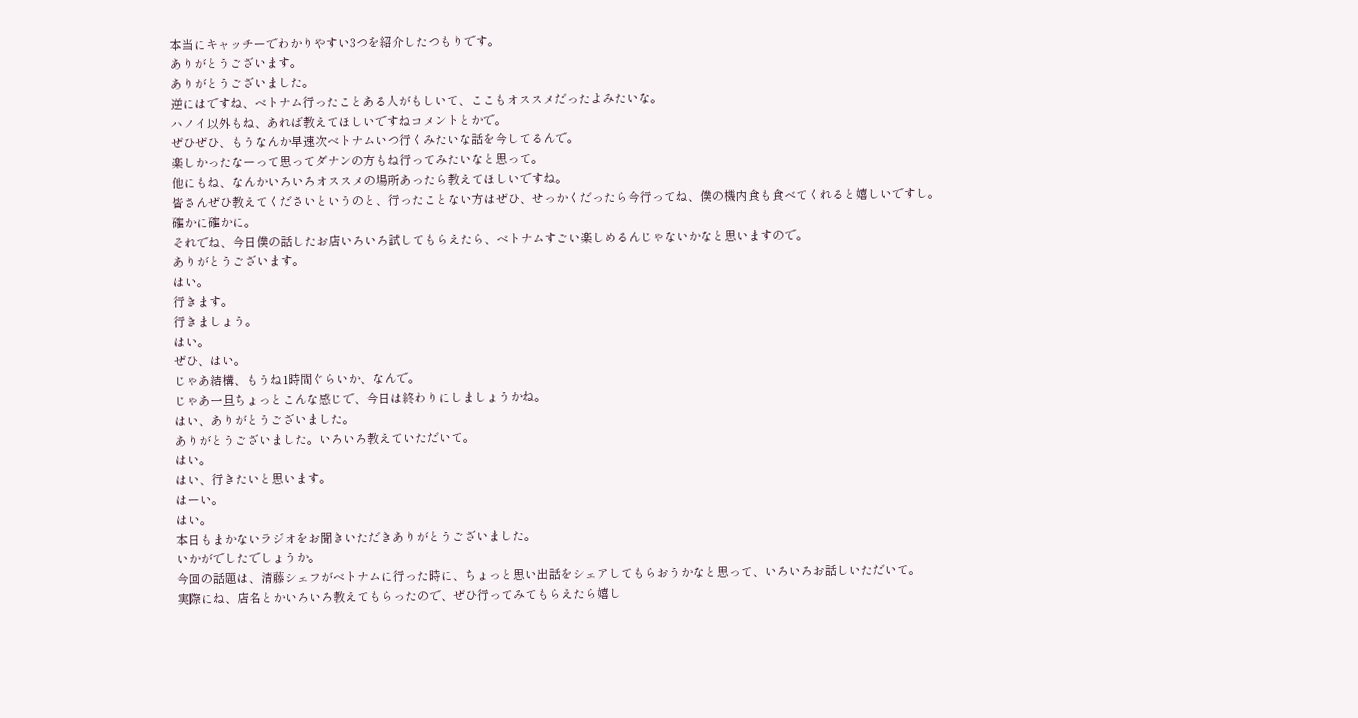本当にキャッチーでわかりやすい3つを紹介したつもりです。
ありがとうございます。
ありがとうございました。
逆にはですね、ベトナム行ったことある人がもしいて、ここもオススメだったよみたいな。
ハノイ以外もね、あれば教えてほしいですねコメントとかで。
ぜひぜひ、もうなんか早速次ベトナムいつ行くみたいな話を今してるんで。
楽しかったなーって思ってダナンの方もね行ってみたいなと思って。
他にもね、なんかいろいろオススメの場所あったら教えてほしいですね。
皆さんぜひ教えてくださいというのと、行ったことない方はぜひ、せっかくだったら今行ってね、僕の機内食も食べてくれると嬉しいですし。
確かに確かに。
それでね、今日僕の話したお店いろいろ試してもらえたら、ベトナムすごい楽しめるんじゃないかなと思いますので。
ありがとうございます。
はい。
行きます。
行きましょう。
はい。
ぜひ、はい。
じゃあ結構、もうね1時間ぐらいか、なんで。
じゃあ一旦ちょっとこんな感じで、今日は終わりにしましょうかね。
はい、ありがとうございました。
ありがとうございました。いろいろ教えていただいて。
はい。
はい、行きたいと思います。
はーい。
はい。
本日もまかないラジオをお聞きいただきありがとうございました。
いかがでしたでしょうか。
今回の話題は、清藤シェフがベトナムに行った時に、ちょっと思い出話をシェアしてもらおうかなと思って、いろいろお話しいただいて。
実際にね、店名とかいろいろ教えてもらったので、ぜひ行ってみてもらえたら嬉し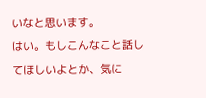いなと思います。
はい。もしこんなこと話してほしいよとか、気に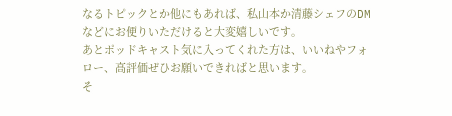なるトピックとか他にもあれば、私山本か清藤シェフのDMなどにお便りいただけると大変嬉しいです。
あとポッドキャスト気に入ってくれた方は、いいねやフォロー、高評価ぜひお願いできればと思います。
そ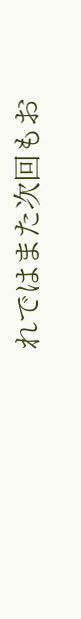れではまた次回もお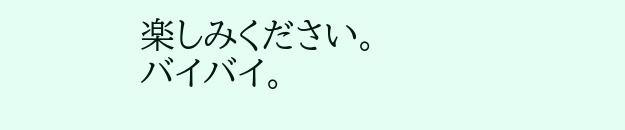楽しみください。
バイバイ。